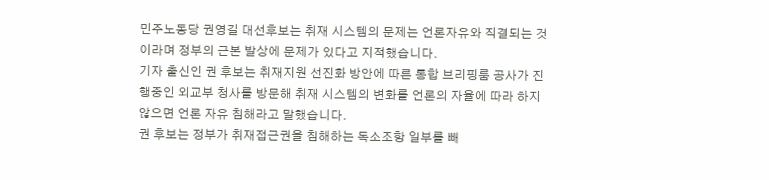민주노동당 권영길 대선후보는 취재 시스템의 문제는 언론자유와 직결되는 것이라며 정부의 근본 발상에 문제가 있다고 지적했습니다.
기자 출신인 권 후보는 취재지원 선진화 방안에 따른 통합 브리핑룸 공사가 진행중인 외교부 청사를 방문해 취재 시스템의 변화를 언론의 자율에 따라 하지 않으면 언론 자유 침해라고 말했습니다.
권 후보는 정부가 취재접근권을 침해하는 독소조항 일부를 빼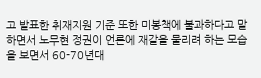고 발표한 취재지원 기준 또한 미봉책에 불과하다고 말하면서 노무현 정권이 언론에 재갈을 물리려 하는 모습을 보면서 60-70년대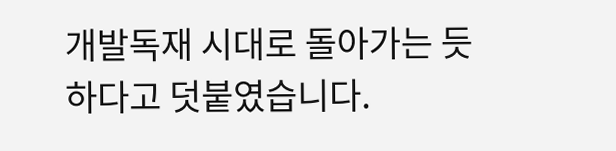개발독재 시대로 돌아가는 듯하다고 덧붙였습니다.